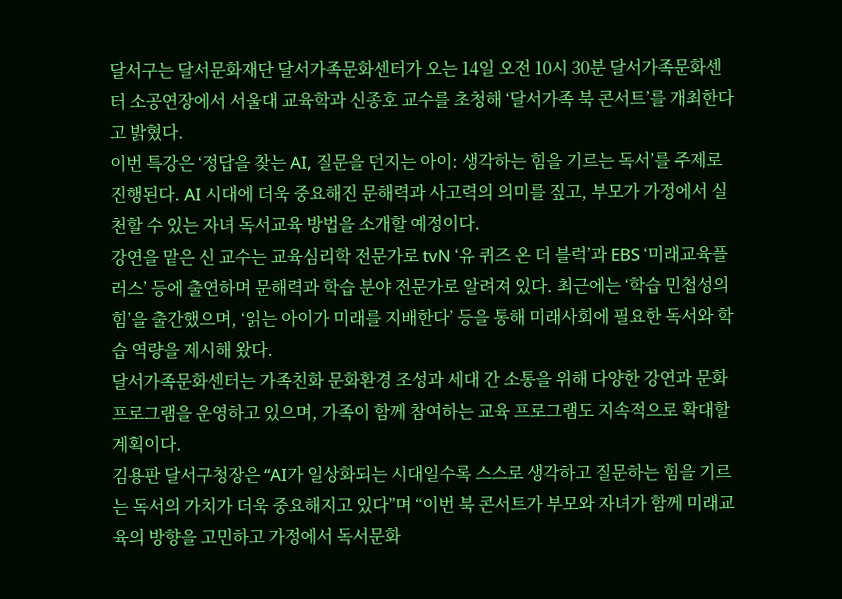달서구는 달서문화재단 달서가족문화센터가 오는 14일 오전 10시 30분 달서가족문화센터 소공연장에서 서울대 교육학과 신종호 교수를 초청해 ‘달서가족 북 콘서트’를 개최한다고 밝혔다.
이번 특강은 ‘정답을 찾는 AI, 질문을 던지는 아이: 생각하는 힘을 기르는 독서’를 주제로 진행된다. AI 시대에 더욱 중요해진 문해력과 사고력의 의미를 짚고, 부모가 가정에서 실천할 수 있는 자녀 독서교육 방법을 소개할 예정이다.
강연을 맡은 신 교수는 교육심리학 전문가로 tvN ‘유 퀴즈 온 더 블럭’과 EBS ‘미래교육플러스’ 등에 출연하며 문해력과 학습 분야 전문가로 알려져 있다. 최근에는 ‘학습 민첩성의 힘’을 출간했으며, ‘읽는 아이가 미래를 지배한다’ 등을 통해 미래사회에 필요한 독서와 학습 역량을 제시해 왔다.
달서가족문화센터는 가족친화 문화환경 조성과 세대 간 소통을 위해 다양한 강연과 문화 프로그램을 운영하고 있으며, 가족이 함께 참여하는 교육 프로그램도 지속적으로 확대할 계획이다.
김용판 달서구청장은 “AI가 일상화되는 시대일수록 스스로 생각하고 질문하는 힘을 기르는 독서의 가치가 더욱 중요해지고 있다”며 “이번 북 콘서트가 부모와 자녀가 함께 미래교육의 방향을 고민하고 가정에서 독서문화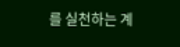를 실천하는 계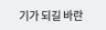기가 되길 바란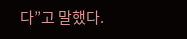다”고 말했다.